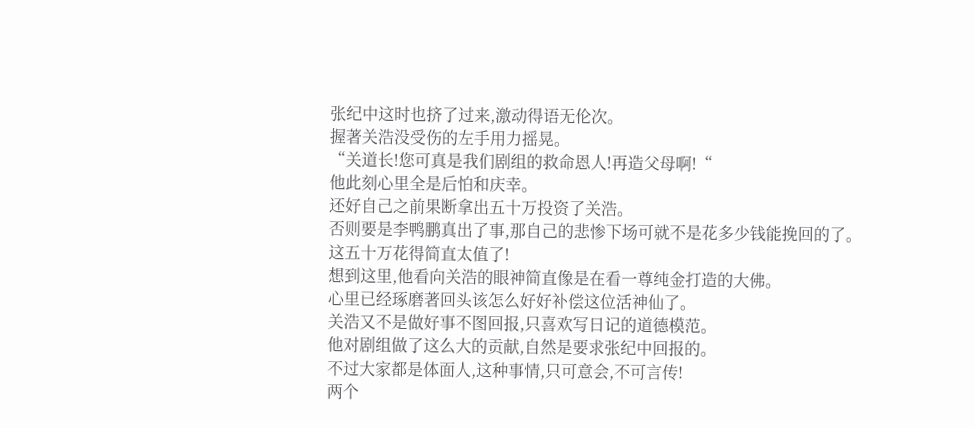张纪中这时也挤了过来,激动得语无伦次。
握著关浩没受伤的左手用力摇晃。
“关道长!您可真是我们剧组的救命恩人!再造父母啊!“
他此刻心里全是后怕和庆幸。
还好自己之前果断拿出五十万投资了关浩。
否则要是李鸭鹏真出了事,那自己的悲惨下场可就不是花多少钱能挽回的了。
这五十万花得简直太值了!
想到这里,他看向关浩的眼神简直像是在看一尊纯金打造的大佛。
心里已经琢磨著回头该怎么好好补偿这位活神仙了。
关浩又不是做好事不图回报,只喜欢写日记的道德模范。
他对剧组做了这么大的贡献,自然是要求张纪中回报的。
不过大家都是体面人,这种事情,只可意会,不可言传!
两个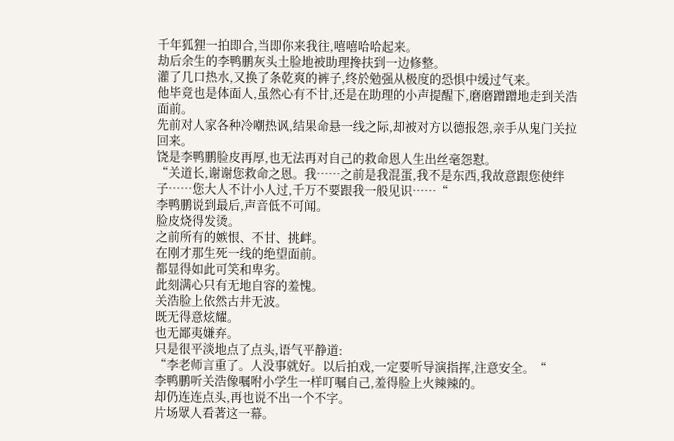千年狐狸一拍即合,当即你来我往,嘻嘻哈哈起来。
劫后余生的李鸭鹏灰头土脸地被助理搀扶到一边修整。
灌了几口热水,又换了条乾爽的裤子,终於勉强从极度的恐惧中缓过气来。
他毕竟也是体面人,虽然心有不甘,还是在助理的小声提醒下,磨磨蹭蹭地走到关浩面前。
先前对人家各种冷嘲热讽,结果命悬一线之际,却被对方以德报怨,亲手从鬼门关拉回来。
饶是李鸭鹏脸皮再厚,也无法再对自己的救命恩人生出丝毫怨懟。
“关道长,谢谢您救命之恩。我……之前是我混蛋,我不是东西,我故意跟您使绊子……您大人不计小人过,千万不要跟我一般见识……“
李鸭鹏说到最后,声音低不可闻。
脸皮烧得发烫。
之前所有的嫉恨、不甘、挑衅。
在刚才那生死一线的绝望面前。
都显得如此可笑和卑劣。
此刻满心只有无地自容的羞愧。
关浩脸上依然古井无波。
既无得意炫耀。
也无鄙夷嫌弃。
只是很平淡地点了点头,语气平静道:
“李老师言重了。人没事就好。以后拍戏,一定要听导演指挥,注意安全。“
李鸭鹏听关浩像嘱咐小学生一样叮嘱自己,羞得脸上火辣辣的。
却仍连连点头,再也说不出一个不字。
片场眾人看著这一幕。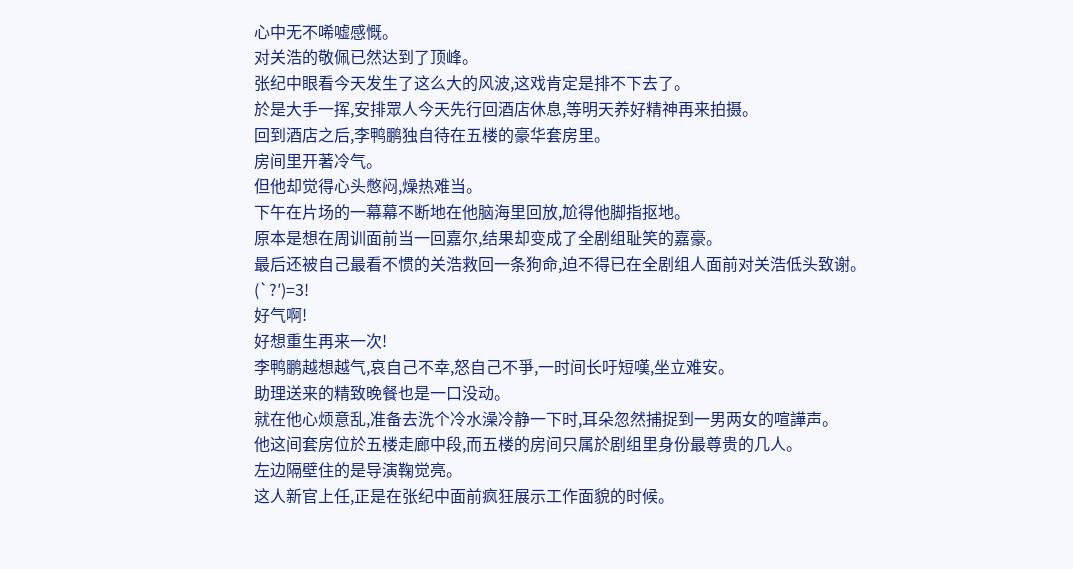心中无不唏嘘感慨。
对关浩的敬佩已然达到了顶峰。
张纪中眼看今天发生了这么大的风波,这戏肯定是排不下去了。
於是大手一挥,安排眾人今天先行回酒店休息,等明天养好精神再来拍摄。
回到酒店之后,李鸭鹏独自待在五楼的豪华套房里。
房间里开著冷气。
但他却觉得心头憋闷,燥热难当。
下午在片场的一幕幕不断地在他脑海里回放,尬得他脚指抠地。
原本是想在周训面前当一回嘉尔,结果却变成了全剧组耻笑的嘉豪。
最后还被自己最看不惯的关浩救回一条狗命,迫不得已在全剧组人面前对关浩低头致谢。
(`?′)=3!
好气啊!
好想重生再来一次!
李鸭鹏越想越气,哀自己不幸,怒自己不爭,一时间长吁短嘆,坐立难安。
助理送来的精致晚餐也是一口没动。
就在他心烦意乱,准备去洗个冷水澡冷静一下时,耳朵忽然捕捉到一男两女的喧譁声。
他这间套房位於五楼走廊中段,而五楼的房间只属於剧组里身份最尊贵的几人。
左边隔壁住的是导演鞠觉亮。
这人新官上任,正是在张纪中面前疯狂展示工作面貌的时候。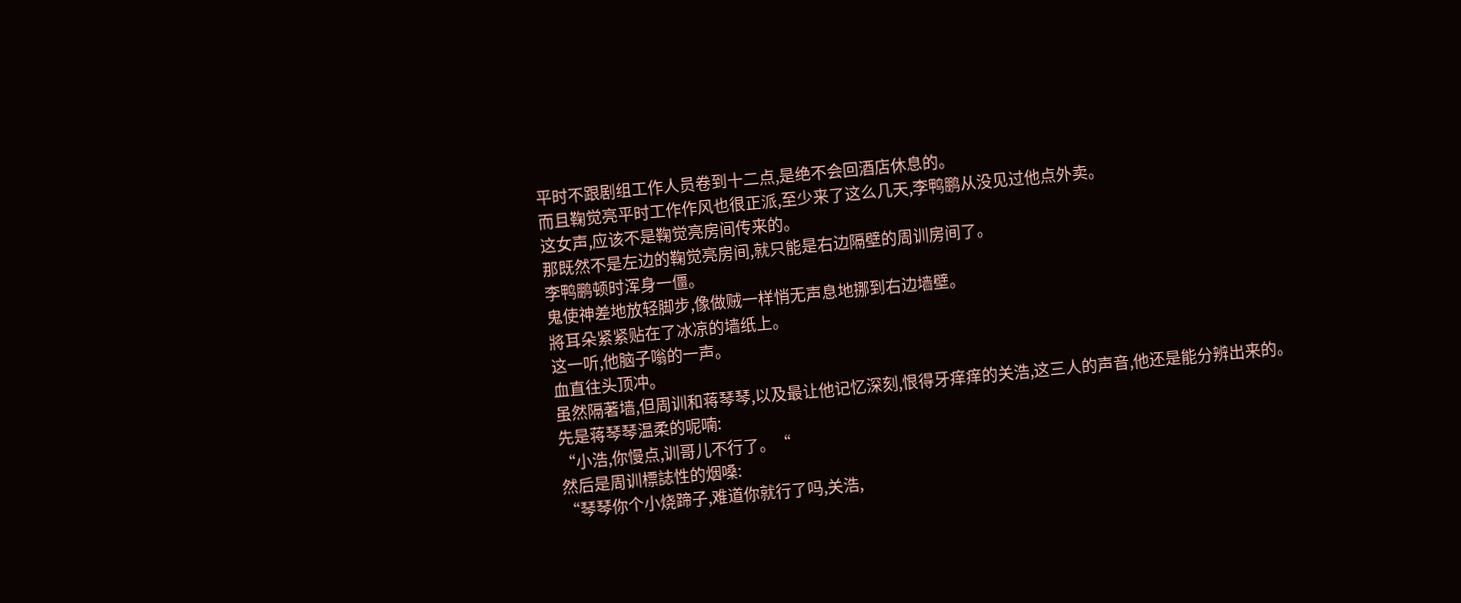平时不跟剧组工作人员卷到十二点,是绝不会回酒店休息的。
而且鞠觉亮平时工作作风也很正派,至少来了这么几天,李鸭鹏从没见过他点外卖。
这女声,应该不是鞠觉亮房间传来的。
那既然不是左边的鞠觉亮房间,就只能是右边隔壁的周训房间了。
李鸭鹏顿时浑身一僵。
鬼使神差地放轻脚步,像做贼一样悄无声息地挪到右边墙壁。
將耳朵紧紧贴在了冰凉的墙纸上。
这一听,他脑子嗡的一声。
血直往头顶冲。
虽然隔著墙,但周训和蒋琴琴,以及最让他记忆深刻,恨得牙痒痒的关浩,这三人的声音,他还是能分辨出来的。
先是蒋琴琴温柔的呢喃:
“小浩,你慢点,训哥儿不行了。“
然后是周训標誌性的烟嗓:
“琴琴你个小烧蹄子,难道你就行了吗,关浩,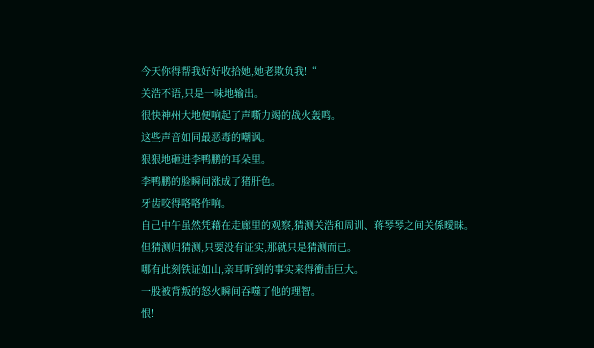今天你得帮我好好收拾她,她老欺负我!“
关浩不语,只是一味地输出。
很快神州大地便响起了声嘶力竭的战火轰鸣。
这些声音如同最恶毒的嘲讽。
狠狠地砸进李鸭鹏的耳朵里。
李鸭鹏的脸瞬间涨成了猪肝色。
牙齿咬得咯咯作响。
自己中午虽然凭藉在走廊里的观察,猜测关浩和周训、蒋琴琴之间关係曖昧。
但猜测归猜测,只要没有证实,那就只是猜测而已。
哪有此刻铁证如山,亲耳听到的事实来得衝击巨大。
一股被背叛的怒火瞬间吞噬了他的理智。
恨!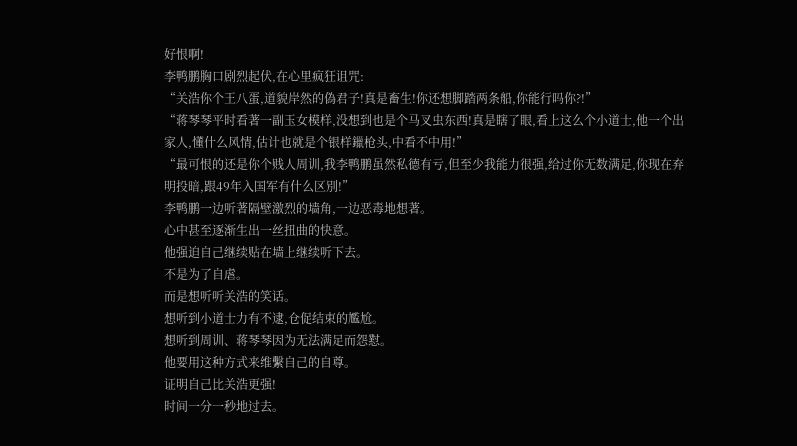好恨啊!
李鸭鹏胸口剧烈起伏,在心里疯狂诅咒:
“关浩你个王八蛋,道貌岸然的偽君子!真是畜生!你还想脚踏两条船,你能行吗你?!”
“蒋琴琴平时看著一副玉女模样,没想到也是个马叉虫东西!真是瞎了眼,看上这么个小道士,他一个出家人,懂什么风情,估计也就是个银样鑞枪头,中看不中用!”
“最可恨的还是你个贱人周训,我李鸭鹏虽然私德有亏,但至少我能力很强,给过你无数满足,你现在弃明投暗,跟49年入国军有什么区別!”
李鸭鹏一边听著隔壁激烈的墙角,一边恶毒地想著。
心中甚至逐渐生出一丝扭曲的快意。
他强迫自己继续贴在墙上继续听下去。
不是为了自虐。
而是想听听关浩的笑话。
想听到小道士力有不逮,仓促结束的尷尬。
想听到周训、蒋琴琴因为无法满足而怨懟。
他要用这种方式来维繫自己的自尊。
证明自己比关浩更强!
时间一分一秒地过去。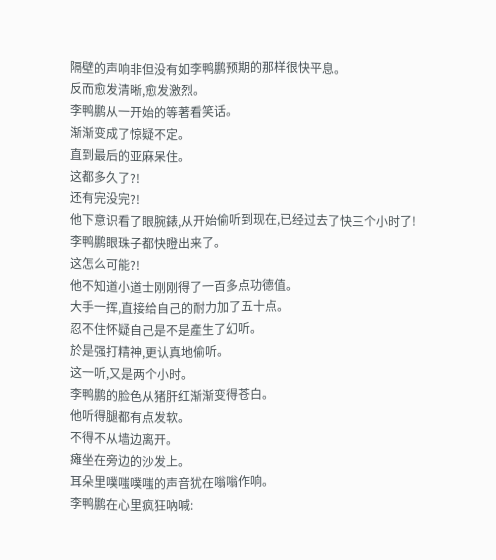隔壁的声响非但没有如李鸭鹏预期的那样很快平息。
反而愈发清晰,愈发激烈。
李鸭鹏从一开始的等著看笑话。
渐渐变成了惊疑不定。
直到最后的亚麻呆住。
这都多久了?!
还有完没完?!
他下意识看了眼腕錶,从开始偷听到现在,已经过去了快三个小时了!
李鸭鹏眼珠子都快瞪出来了。
这怎么可能?!
他不知道小道士刚刚得了一百多点功德值。
大手一挥,直接给自己的耐力加了五十点。
忍不住怀疑自己是不是產生了幻听。
於是强打精神,更认真地偷听。
这一听,又是两个小时。
李鸭鹏的脸色从猪肝红渐渐变得苍白。
他听得腿都有点发软。
不得不从墙边离开。
瘫坐在旁边的沙发上。
耳朵里噗嗤噗嗤的声音犹在嗡嗡作响。
李鸭鹏在心里疯狂吶喊: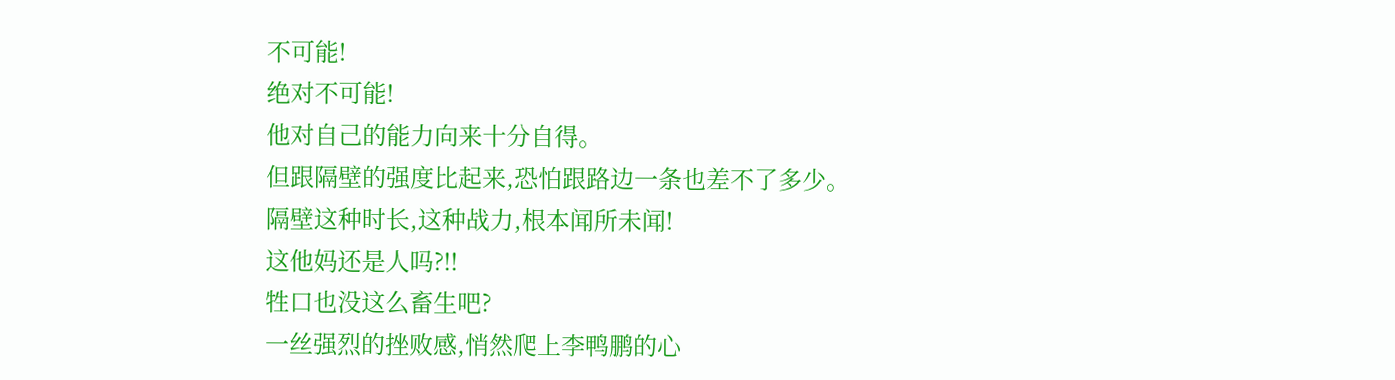不可能!
绝对不可能!
他对自己的能力向来十分自得。
但跟隔壁的强度比起来,恐怕跟路边一条也差不了多少。
隔壁这种时长,这种战力,根本闻所未闻!
这他妈还是人吗?!!
牲口也没这么畜生吧?
一丝强烈的挫败感,悄然爬上李鸭鹏的心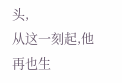头,
从这一刻起,他再也生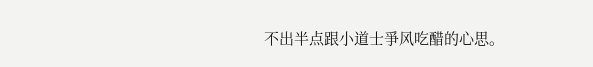不出半点跟小道士爭风吃醋的心思。